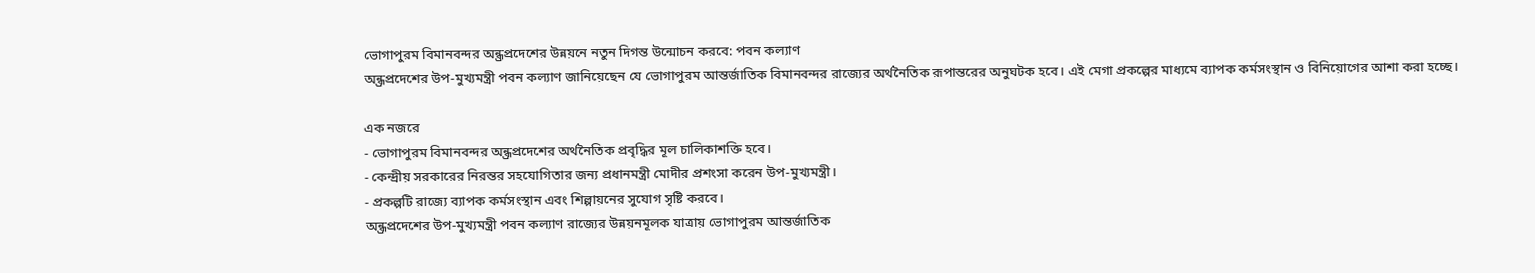ভোগাপুরম বিমানবন্দর অন্ধ্রপ্রদেশের উন্নয়নে নতুন দিগন্ত উন্মোচন করবে: পবন কল্যাণ
অন্ধ্রপ্রদেশের উপ-মুখ্যমন্ত্রী পবন কল্যাণ জানিয়েছেন যে ভোগাপুরম আন্তর্জাতিক বিমানবন্দর রাজ্যের অর্থনৈতিক রূপান্তরের অনুঘটক হবে। এই মেগা প্রকল্পের মাধ্যমে ব্যাপক কর্মসংস্থান ও বিনিয়োগের আশা করা হচ্ছে।

এক নজরে
- ভোগাপুরম বিমানবন্দর অন্ধ্রপ্রদেশের অর্থনৈতিক প্রবৃদ্ধির মূল চালিকাশক্তি হবে।
- কেন্দ্রীয় সরকারের নিরন্তর সহযোগিতার জন্য প্রধানমন্ত্রী মোদীর প্রশংসা করেন উপ-মুখ্যমন্ত্রী।
- প্রকল্পটি রাজ্যে ব্যাপক কর্মসংস্থান এবং শিল্পায়নের সুযোগ সৃষ্টি করবে।
অন্ধ্রপ্রদেশের উপ-মুখ্যমন্ত্রী পবন কল্যাণ রাজ্যের উন্নয়নমূলক যাত্রায় ভোগাপুরম আন্তর্জাতিক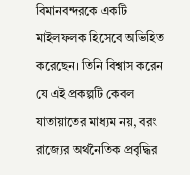বিমানবন্দরকে একটি মাইলফলক হিসেবে অভিহিত করেছেন। তিনি বিশ্বাস করেন যে এই প্রকল্পটি কেবল যাতায়াতের মাধ্যম নয়, বরং রাজ্যের অর্থনৈতিক প্রবৃদ্ধির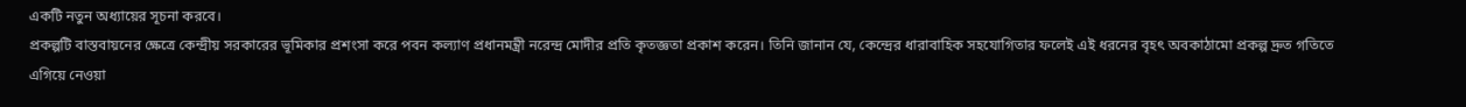একটি নতুন অধ্যায়ের সূচনা করবে।
প্রকল্পটি বাস্তবায়নের ক্ষেত্রে কেন্দ্রীয় সরকারের ভূমিকার প্রশংসা করে পবন কল্যাণ প্রধানমন্ত্রী নরেন্দ্র মোদীর প্রতি কৃতজ্ঞতা প্রকাশ করেন। তিনি জানান যে, কেন্দ্রের ধারাবাহিক সহযোগিতার ফলেই এই ধরনের বৃহৎ অবকাঠামো প্রকল্প দ্রুত গতিতে এগিয়ে নেওয়া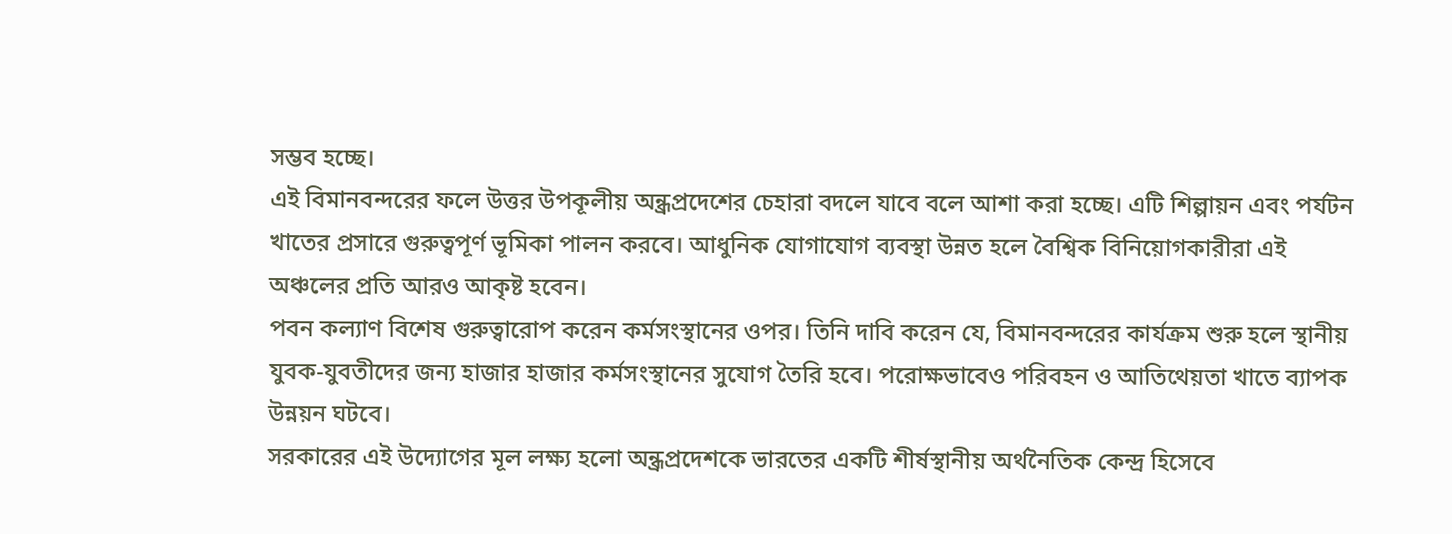সম্ভব হচ্ছে।
এই বিমানবন্দরের ফলে উত্তর উপকূলীয় অন্ধ্রপ্রদেশের চেহারা বদলে যাবে বলে আশা করা হচ্ছে। এটি শিল্পায়ন এবং পর্যটন খাতের প্রসারে গুরুত্বপূর্ণ ভূমিকা পালন করবে। আধুনিক যোগাযোগ ব্যবস্থা উন্নত হলে বৈশ্বিক বিনিয়োগকারীরা এই অঞ্চলের প্রতি আরও আকৃষ্ট হবেন।
পবন কল্যাণ বিশেষ গুরুত্বারোপ করেন কর্মসংস্থানের ওপর। তিনি দাবি করেন যে, বিমানবন্দরের কার্যক্রম শুরু হলে স্থানীয় যুবক-যুবতীদের জন্য হাজার হাজার কর্মসংস্থানের সুযোগ তৈরি হবে। পরোক্ষভাবেও পরিবহন ও আতিথেয়তা খাতে ব্যাপক উন্নয়ন ঘটবে।
সরকারের এই উদ্যোগের মূল লক্ষ্য হলো অন্ধ্রপ্রদেশকে ভারতের একটি শীর্ষস্থানীয় অর্থনৈতিক কেন্দ্র হিসেবে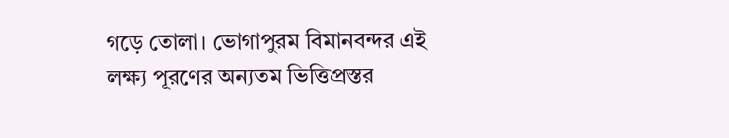গড়ে তোলা। ভোগাপুরম বিমানবন্দর এই লক্ষ্য পূরণের অন্যতম ভিত্তিপ্রস্তর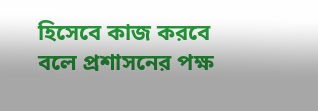হিসেবে কাজ করবে বলে প্রশাসনের পক্ষ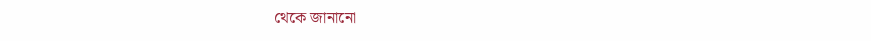থেকে জানানো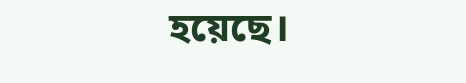হয়েছে।